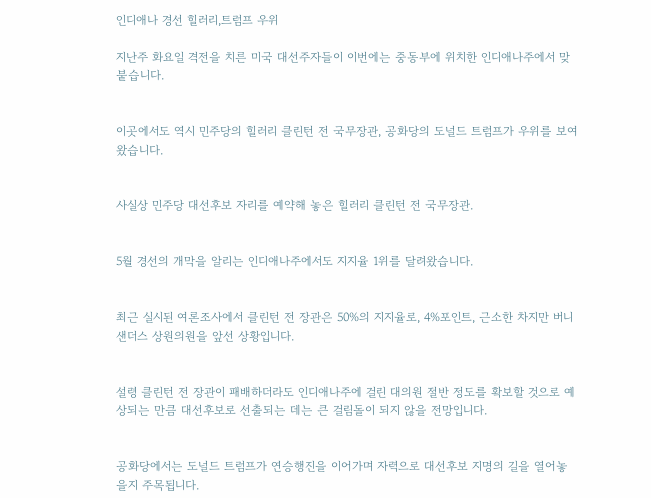인디애나 경선 힐러리,트럼프 우위

지난주 화요일 격전을 치른 미국 대선주자들이 이번에는 중동부에 위치한 인디애나주에서 맞붙습니다.


이곳에서도 역시 민주당의 힐러리 클린턴 전 국무장관, 공화당의 도널드 트럼프가 우위를 보여왔습니다.


사실상 민주당 대선후보 자리를 예약해 놓은 힐러리 클린턴 전 국무장관.


5월 경선의 개막을 알리는 인디애나주에서도 지지율 1위를 달려왔습니다.


최근 실시된 여론조사에서 클린턴 전 장관은 50%의 지지율로, 4%포인트, 근소한 차지만 버니 샌더스 상원의원을 앞선 상황입니다.


설령 클린턴 전 장관이 패배하더라도 인디애나주에 걸린 대의원 절반 정도를 확보할 것으로 예상되는 만큼 대선후보로 선출되는 데는 큰 걸림돌이 되지 않을 전망입니다.


공화당에서는 도널드 트럼프가 연승행진을 이어가며 자력으로 대선후보 지명의 길을 열어놓을지 주목됩니다.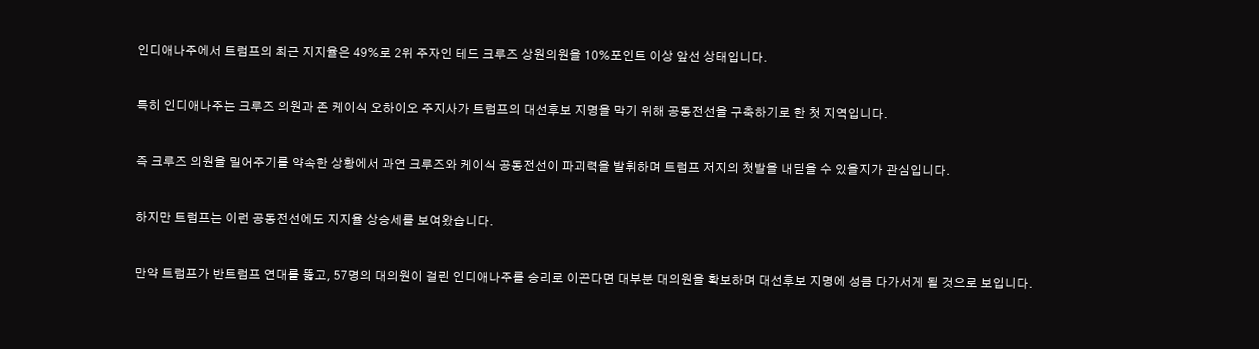인디애나주에서 트럼프의 최근 지지율은 49%로 2위 주자인 테드 크루즈 상원의원을 10%포인트 이상 앞선 상태입니다.


특히 인디애나주는 크루즈 의원과 존 케이식 오하이오 주지사가 트럼프의 대선후보 지명을 막기 위해 공동전선을 구축하기로 한 첫 지역입니다.


즉 크루즈 의원을 밀어주기를 약속한 상황에서 과연 크루즈와 케이식 공동전선이 파괴력을 발휘하며 트럼프 저지의 첫발을 내딛을 수 있을지가 관심입니다.


하지만 트럼프는 이런 공동전선에도 지지율 상승세를 보여왔습니다.


만약 트럼프가 반트럼프 연대를 뚫고, 57명의 대의원이 걸린 인디애나주를 승리로 이끈다면 대부분 대의원을 확보하며 대선후보 지명에 성큼 다가서게 될 것으로 보입니다.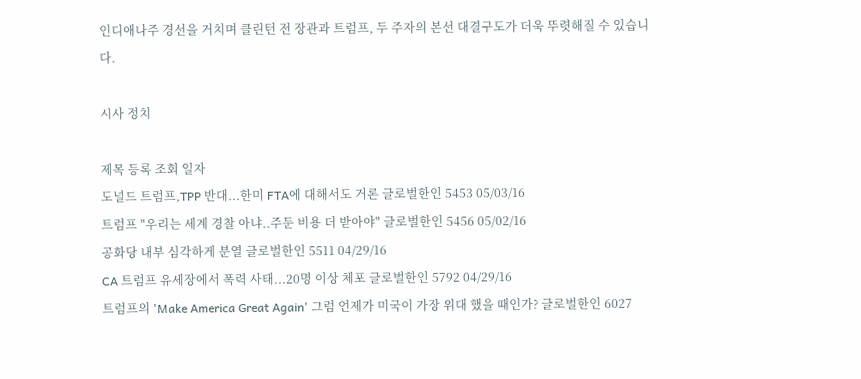인디애나주 경선을 거치며 클린턴 전 장관과 트럼프, 두 주자의 본선 대결구도가 더욱 뚜렷해질 수 있습니다.

시사 정치

제목 등록 조회 일자
도널드 트럼프,TPP 반대...한미 FTA에 대해서도 거론 글로벌한인 5453 05/03/16
트럼프 "우리는 세계 경찰 아냐..주둔 비용 더 받아야" 글로벌한인 5456 05/02/16
공화당 내부 심각하게 분열 글로벌한인 5511 04/29/16
CA 트럼프 유세장에서 폭력 사태...20명 이상 체포 글로벌한인 5792 04/29/16
트럼프의 'Make America Great Again' 그럼 언제가 미국이 가장 위대 했을 때인가? 글로벌한인 6027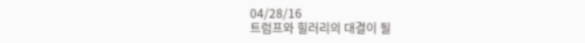04/28/16
트럼프와 힐러리의 대결이 될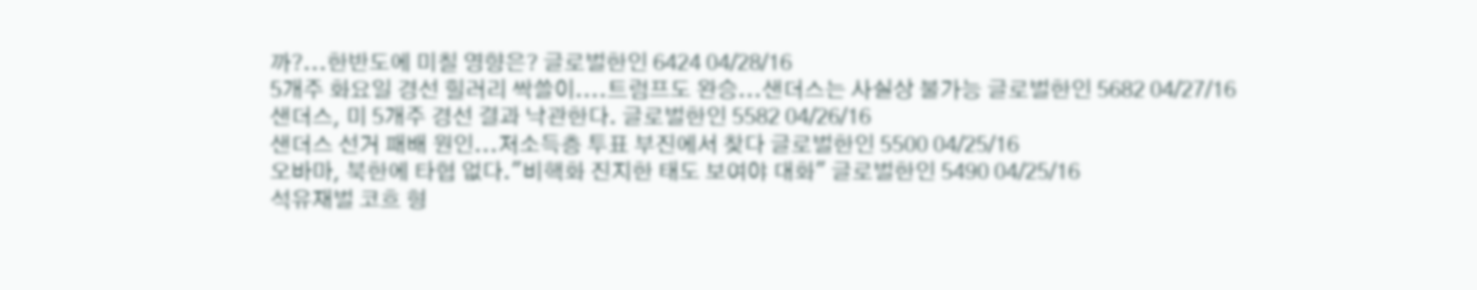까?...한반도에 미칠 영향은? 글로벌한인 6424 04/28/16
5개주 화요일 경선 힐러리 싹쓸이....트럼프도 완승...샌더스는 사실상 불가능 글로벌한인 5682 04/27/16
샌더스, 미 5개주 경선 결과 낙관한다. 글로벌한인 5582 04/26/16
샌더스 선거 패배 원인...저소득층 투표 부진에서 찾다 글로벌한인 5500 04/25/16
오바마, 북한에 타협 없다."비핵화 진지한 태도 보여야 대화" 글로벌한인 5490 04/25/16
석유재벌 코흐 형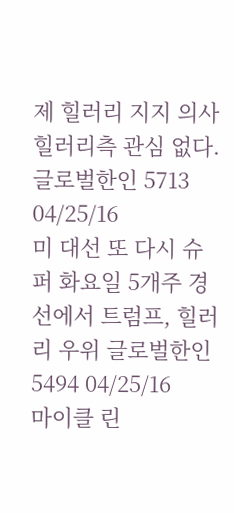제 힐러리 지지 의사 힐러리측 관심 없다. 글로벌한인 5713 04/25/16
미 대선 또 다시 슈퍼 화요일 5개주 경선에서 트럼프, 힐러리 우위 글로벌한인 5494 04/25/16
마이클 린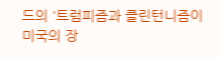드의 '트럼피즘과 클린턴니즘이 미국의 장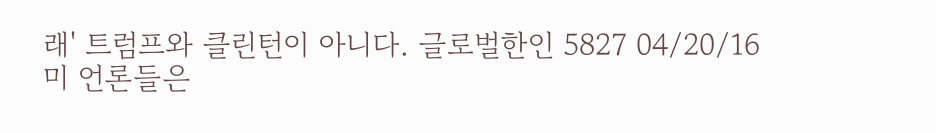래' 트럼프와 클린턴이 아니다. 글로벌한인 5827 04/20/16
미 언론들은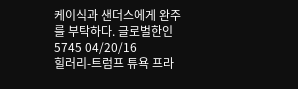케이식과 샌더스에게 완주를 부탁하다. 글로벌한인 5745 04/20/16
힐러리-트럼프 튜욕 프라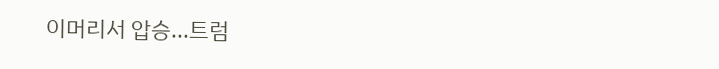이머리서 압승...트럼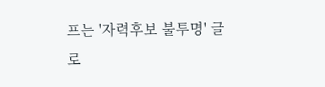프는 '자력후보 불투명' 글로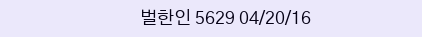벌한인 5629 04/20/16